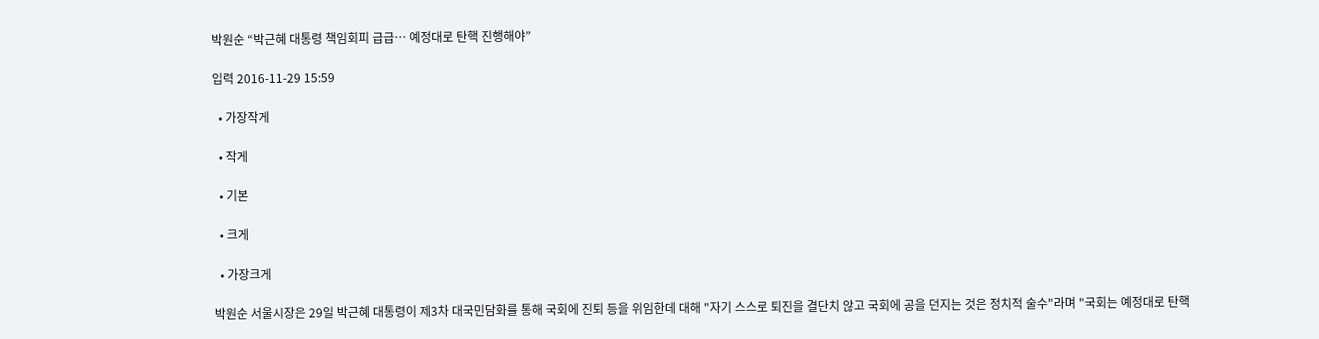박원순 “박근혜 대통령 책임회피 급급… 예정대로 탄핵 진행해야”

입력 2016-11-29 15:59

  • 가장작게

  • 작게

  • 기본

  • 크게

  • 가장크게

박원순 서울시장은 29일 박근혜 대통령이 제3차 대국민담화를 통해 국회에 진퇴 등을 위임한데 대해 "자기 스스로 퇴진을 결단치 않고 국회에 공을 던지는 것은 정치적 술수"라며 "국회는 예정대로 탄핵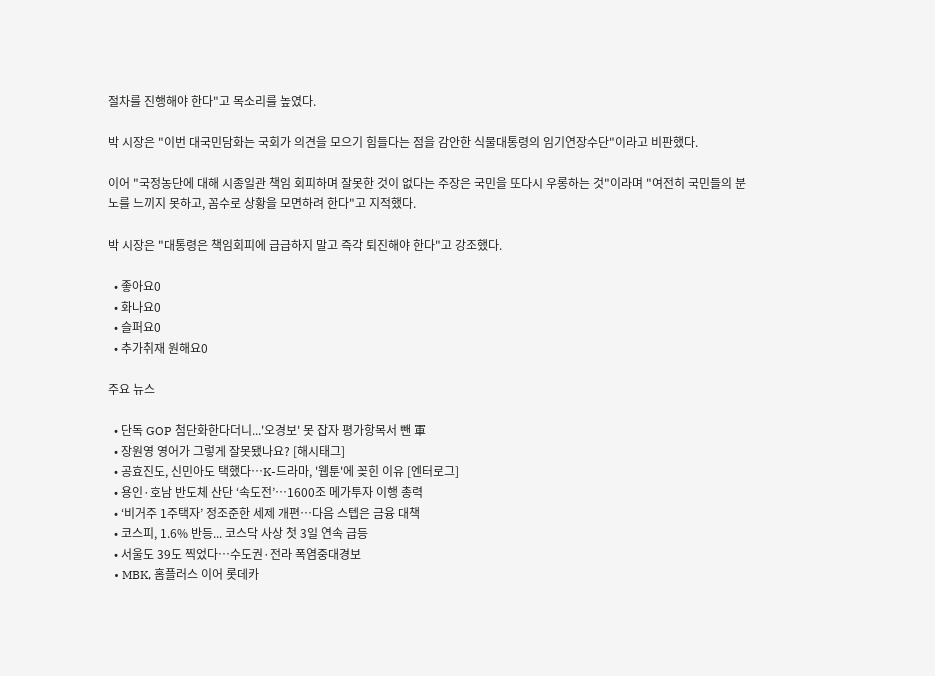절차를 진행해야 한다"고 목소리를 높였다.

박 시장은 "이번 대국민담화는 국회가 의견을 모으기 힘들다는 점을 감안한 식물대통령의 임기연장수단"이라고 비판했다.

이어 "국정농단에 대해 시종일관 책임 회피하며 잘못한 것이 없다는 주장은 국민을 또다시 우롱하는 것"이라며 "여전히 국민들의 분노를 느끼지 못하고, 꼼수로 상황을 모면하려 한다"고 지적했다.

박 시장은 "대통령은 책임회피에 급급하지 말고 즉각 퇴진해야 한다"고 강조했다.

  • 좋아요0
  • 화나요0
  • 슬퍼요0
  • 추가취재 원해요0

주요 뉴스

  • 단독 GOP 첨단화한다더니...'오경보' 못 잡자 평가항목서 뺀 軍
  • 장원영 영어가 그렇게 잘못됐나요? [해시태그]
  • 공효진도, 신민아도 택했다⋯K-드라마, '웹툰'에 꽂힌 이유 [엔터로그]
  • 용인·호남 반도체 산단 ‘속도전’…1600조 메가투자 이행 총력
  • ‘비거주 1주택자’ 정조준한 세제 개편…다음 스텝은 금융 대책
  • 코스피, 1.6% 반등... 코스닥 사상 첫 3일 연속 급등
  • 서울도 39도 찍었다…수도권·전라 폭염중대경보
  • MBK, 홈플러스 이어 롯데카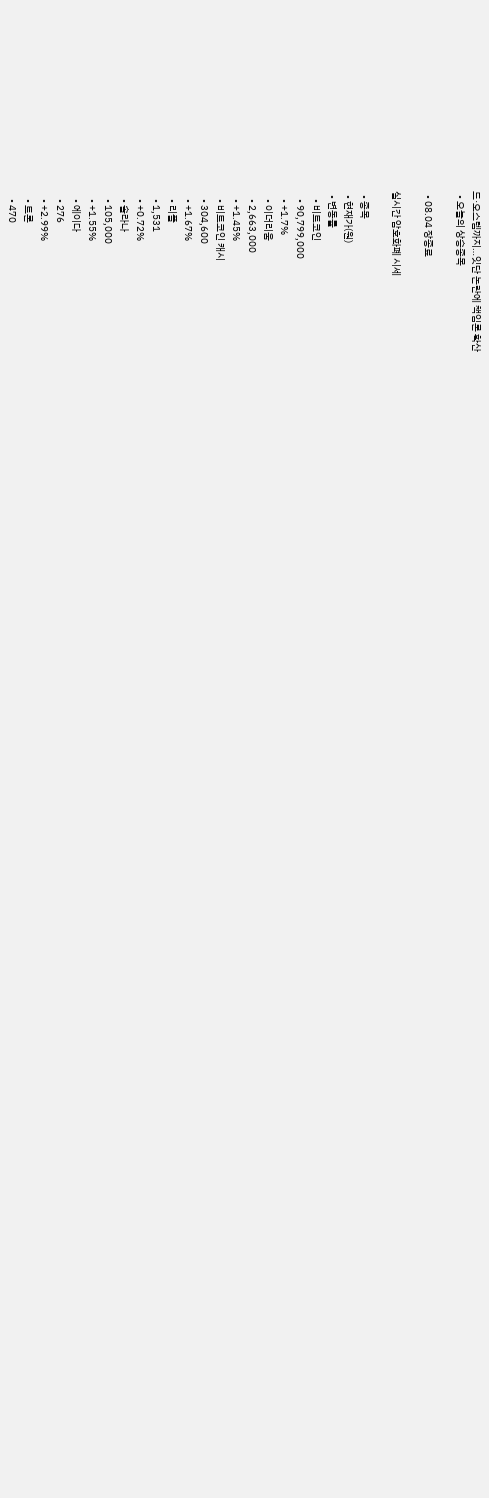드·오스템까지…잇단 논란에 책임론 확산
  • 오늘의 상승종목

  • 08.04 장종료

실시간 암호화폐 시세

  • 종목
  • 현재가(원)
  • 변동률
    • 비트코인
    • 90,799,000
    • +1.7%
    • 이더리움
    • 2,663,000
    • +1.45%
    • 비트코인 캐시
    • 304,600
    • +1.67%
    • 리플
    • 1,531
    • +0.72%
    • 솔라나
    • 105,000
    • +1.55%
    • 에이다
    • 276
    • +2.99%
    • 트론
    • 470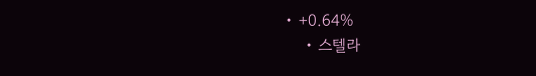• +0.64%
    • 스텔라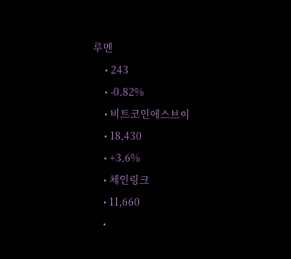루멘
    • 243
    • -0.82%
    • 비트코인에스브이
    • 18,430
    • +3.6%
    • 체인링크
    • 11,660
    •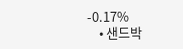-0.17%
    • 샌드박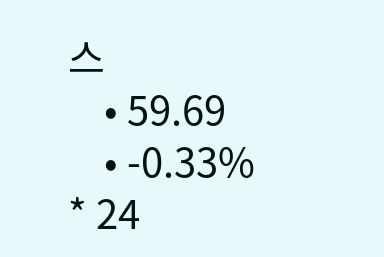스
    • 59.69
    • -0.33%
* 24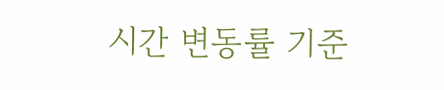시간 변동률 기준